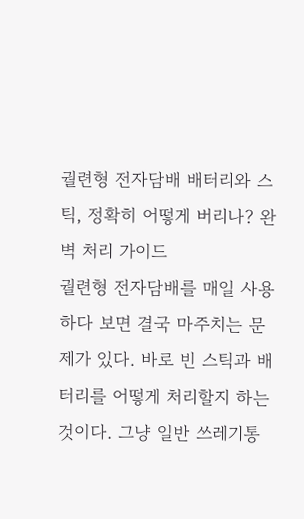궐련형 전자담배 배터리와 스틱, 정확히 어떻게 버리나? 완벽 처리 가이드
궐련형 전자담배를 매일 사용하다 보면 결국 마주치는 문제가 있다. 바로 빈 스틱과 배터리를 어떻게 처리할지 하는 것이다. 그냥 일반 쓰레기통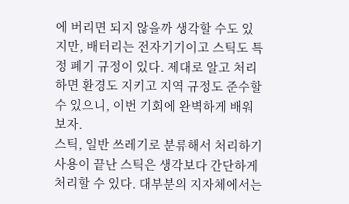에 버리면 되지 않을까 생각할 수도 있지만, 배터리는 전자기기이고 스틱도 특정 폐기 규정이 있다. 제대로 알고 처리하면 환경도 지키고 지역 규정도 준수할 수 있으니, 이번 기회에 완벽하게 배워보자.
스틱, 일반 쓰레기로 분류해서 처리하기
사용이 끝난 스틱은 생각보다 간단하게 처리할 수 있다. 대부분의 지자체에서는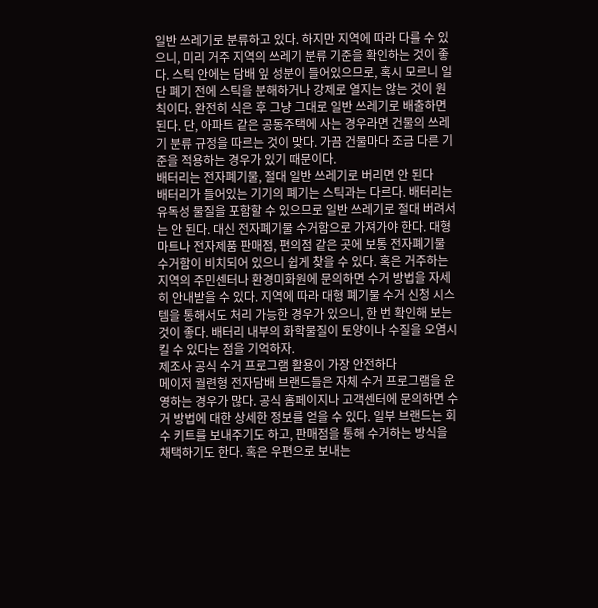일반 쓰레기로 분류하고 있다. 하지만 지역에 따라 다를 수 있으니, 미리 거주 지역의 쓰레기 분류 기준을 확인하는 것이 좋다. 스틱 안에는 담배 잎 성분이 들어있으므로, 혹시 모르니 일단 폐기 전에 스틱을 분해하거나 강제로 열지는 않는 것이 원칙이다. 완전히 식은 후 그냥 그대로 일반 쓰레기로 배출하면 된다. 단, 아파트 같은 공동주택에 사는 경우라면 건물의 쓰레기 분류 규정을 따르는 것이 맞다. 가끔 건물마다 조금 다른 기준을 적용하는 경우가 있기 때문이다.
배터리는 전자폐기물, 절대 일반 쓰레기로 버리면 안 된다
배터리가 들어있는 기기의 폐기는 스틱과는 다르다. 배터리는 유독성 물질을 포함할 수 있으므로 일반 쓰레기로 절대 버려서는 안 된다. 대신 전자폐기물 수거함으로 가져가야 한다. 대형 마트나 전자제품 판매점, 편의점 같은 곳에 보통 전자폐기물 수거함이 비치되어 있으니 쉽게 찾을 수 있다. 혹은 거주하는 지역의 주민센터나 환경미화원에 문의하면 수거 방법을 자세히 안내받을 수 있다. 지역에 따라 대형 폐기물 수거 신청 시스템을 통해서도 처리 가능한 경우가 있으니, 한 번 확인해 보는 것이 좋다. 배터리 내부의 화학물질이 토양이나 수질을 오염시킬 수 있다는 점을 기억하자.
제조사 공식 수거 프로그램 활용이 가장 안전하다
메이저 궐련형 전자담배 브랜드들은 자체 수거 프로그램을 운영하는 경우가 많다. 공식 홈페이지나 고객센터에 문의하면 수거 방법에 대한 상세한 정보를 얻을 수 있다. 일부 브랜드는 회수 키트를 보내주기도 하고, 판매점을 통해 수거하는 방식을 채택하기도 한다. 혹은 우편으로 보내는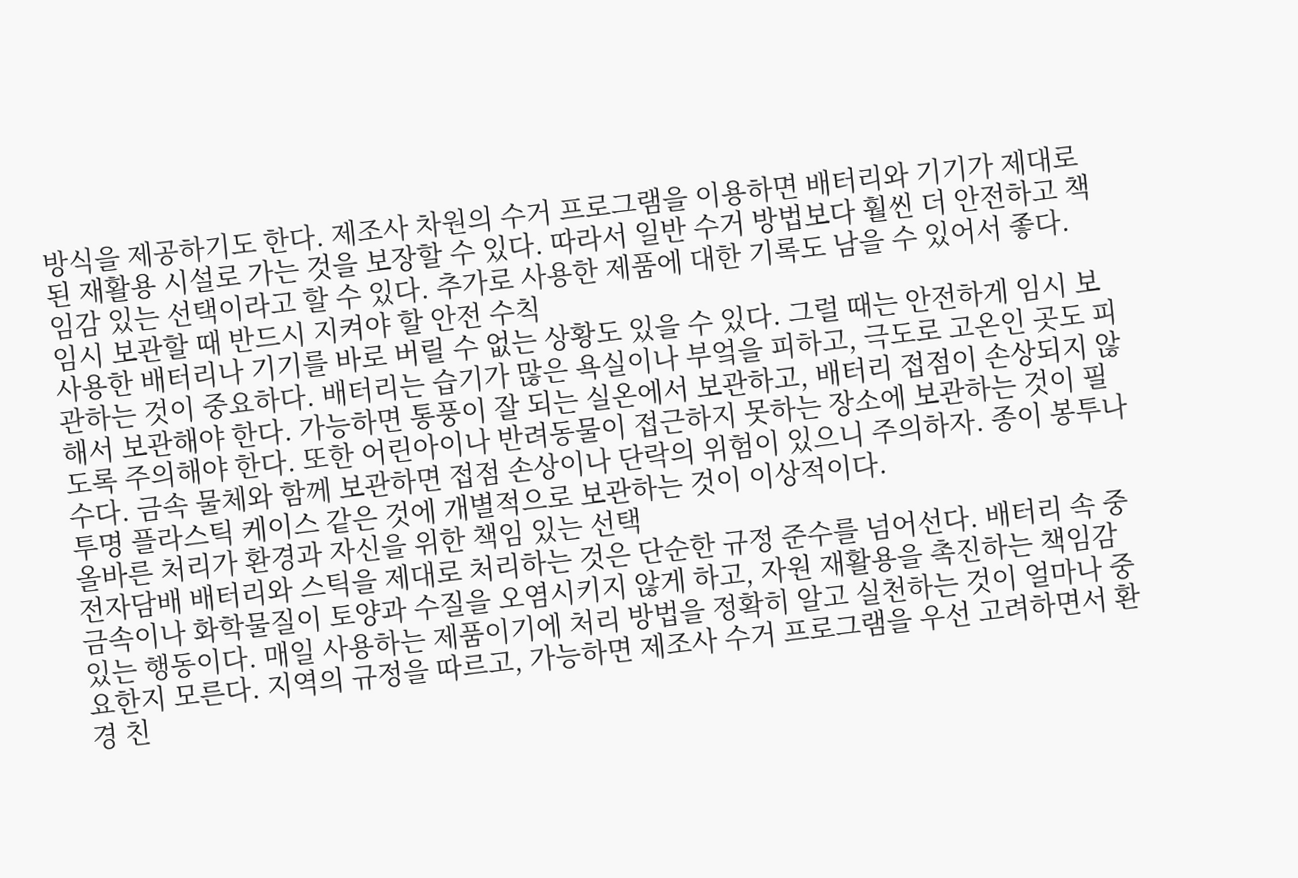방식을 제공하기도 한다. 제조사 차원의 수거 프로그램을 이용하면 배터리와 기기가 제대로 된 재활용 시설로 가는 것을 보장할 수 있다. 따라서 일반 수거 방법보다 훨씬 더 안전하고 책임감 있는 선택이라고 할 수 있다. 추가로 사용한 제품에 대한 기록도 남을 수 있어서 좋다.
임시 보관할 때 반드시 지켜야 할 안전 수칙
사용한 배터리나 기기를 바로 버릴 수 없는 상황도 있을 수 있다. 그럴 때는 안전하게 임시 보관하는 것이 중요하다. 배터리는 습기가 많은 욕실이나 부엌을 피하고, 극도로 고온인 곳도 피해서 보관해야 한다. 가능하면 통풍이 잘 되는 실온에서 보관하고, 배터리 접점이 손상되지 않도록 주의해야 한다. 또한 어린아이나 반려동물이 접근하지 못하는 장소에 보관하는 것이 필수다. 금속 물체와 함께 보관하면 접점 손상이나 단락의 위험이 있으니 주의하자. 종이 봉투나 투명 플라스틱 케이스 같은 것에 개별적으로 보관하는 것이 이상적이다.
올바른 처리가 환경과 자신을 위한 책임 있는 선택
전자담배 배터리와 스틱을 제대로 처리하는 것은 단순한 규정 준수를 넘어선다. 배터리 속 중금속이나 화학물질이 토양과 수질을 오염시키지 않게 하고, 자원 재활용을 촉진하는 책임감 있는 행동이다. 매일 사용하는 제품이기에 처리 방법을 정확히 알고 실천하는 것이 얼마나 중요한지 모른다. 지역의 규정을 따르고, 가능하면 제조사 수거 프로그램을 우선 고려하면서 환경 친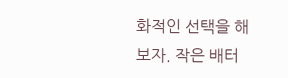화적인 선택을 해보자. 작은 배터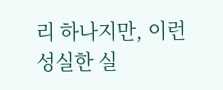리 하나지만, 이런 성실한 실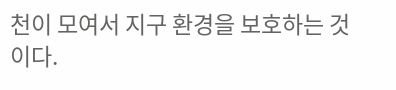천이 모여서 지구 환경을 보호하는 것이다.